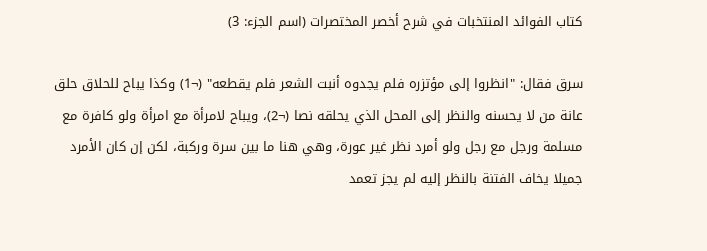كتاب الفوائد المنتخبات في شرح أخصر المختصرات (اسم الجزء: 3)

سرق فقال: "انظروا إلى مؤتزره فلم يجدوه أنبت الشعر فلم يقطعه" (¬1) وكذا يباح للحلاق حلق عانة من لا يحسنه والنظر إلى المحل الذي يحلقه نصا (¬2)، ويباح لامرأة مع امرأة ولو كافرة مع مسلمة ورجل مع رجل ولو أمرد نظر غير عورة، وهي هنا ما بين سرة وركبة، لكن إن كان الأمرد جميلا يخاف الفتنة بالنظر إليه لم يجز تعمد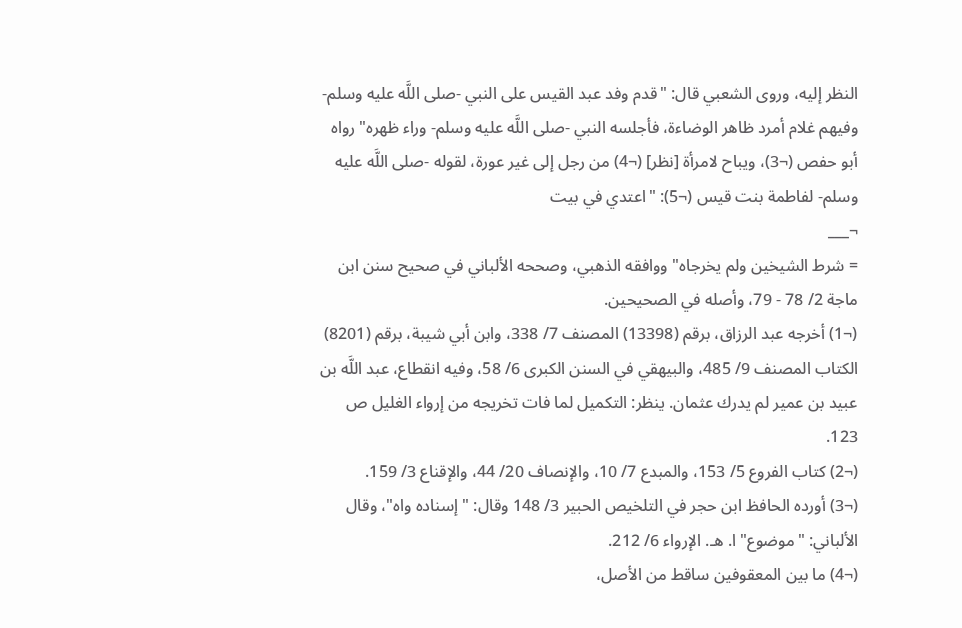النظر إليه، وروى الشعبي قال: "قدم وفد عبد القيس على النبي -صلى اللَّه عليه وسلم- وفيهم غلام أمرد ظاهر الوضاءة، فأجلسه النبي -صلى اللَّه عليه وسلم- وراء ظهره" رواه أبو حفص (¬3)، ويباح لامرأة [نظر] (¬4) من رجل إلى غير عورة، لقوله -صلى اللَّه عليه وسلم- لفاطمة بنت قيس (¬5): "اعتدي في بيت
¬___
= شرط الشيخين ولم يخرجاه" ووافقه الذهبي، وصححه الألباني في صحيح سنن ابن ماجة 2/ 78 - 79، وأصله في الصحيحين.
(¬1) أخرجه عبد الرزاق، برقم (13398) المصنف 7/ 338، وابن أبي شيبة، برقم (8201) الكتاب المصنف 9/ 485، والبيهقي في السنن الكبرى 6/ 58، وفيه انقطاع، عبد اللَّه بن عبيد بن عمير لم يدرك عثمان. ينظر: التكميل لما فات تخريجه من إرواء الغليل ص 123.
(¬2) كتاب الفروع 5/ 153، والمبدع 7/ 10، والإنصاف 20/ 44، والإقناع 3/ 159.
(¬3) أورده الحافظ ابن حجر في التلخيص الحبير 3/ 148 وقال: "إسناده واه"، وقال الألباني: "موضوع" ا. هـ. الإرواء 6/ 212.
(¬4) ما بين المعقوفين ساقط من الأصل،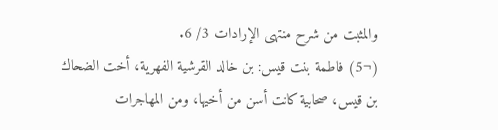والمثبت من شرح منتهى الإرادات 3/ 6.
(¬5) فاطمة بنت قيس: بن خالد القرشية الفهرية، أخت الضحاك بن قيس، صحابية كانت أسن من أخيها، ومن المهاجرات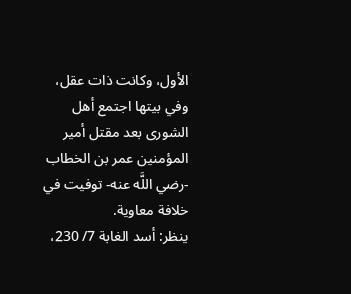الأول، وكانت ذات عقل، وفي بيتها اجتمع أهل الشورى بعد مقتل أمير المؤمنين عمر بن الخطاب -رضي اللَّه عنه- توفيت في خلافة معاوية.
ينظر: أسد الغابة 7/ 230،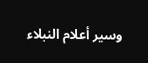وسير أعلام النبلاء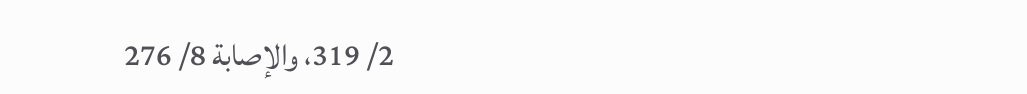2/ 319، والإصابة 8/ 276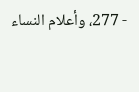- 277، وأعلام النساء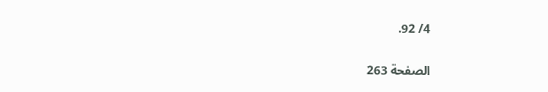4/ 92.

الصفحة 263